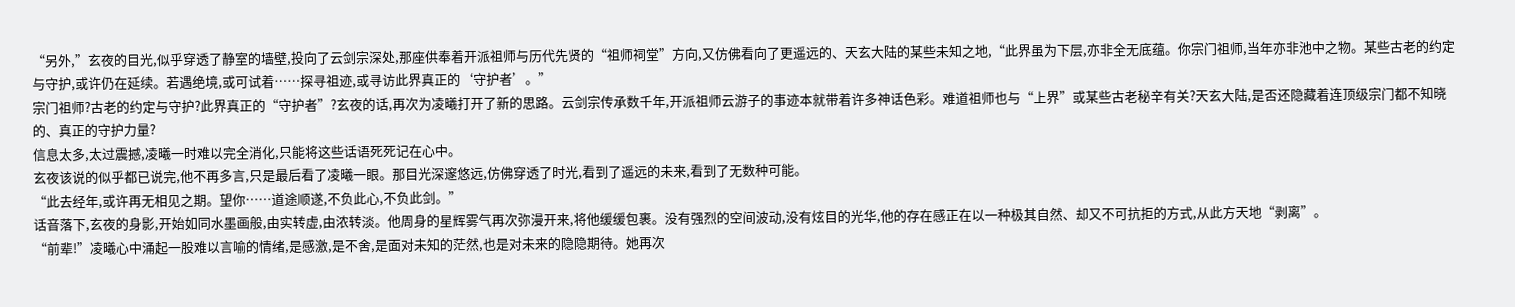“另外,”玄夜的目光,似乎穿透了静室的墙壁,投向了云剑宗深处,那座供奉着开派祖师与历代先贤的“祖师祠堂”方向,又仿佛看向了更遥远的、天玄大陆的某些未知之地,“此界虽为下层,亦非全无底蕴。你宗门祖师,当年亦非池中之物。某些古老的约定与守护,或许仍在延续。若遇绝境,或可试着……探寻祖迹,或寻访此界真正的‘守护者’。”
宗门祖师?古老的约定与守护?此界真正的“守护者”?玄夜的话,再次为凌曦打开了新的思路。云剑宗传承数千年,开派祖师云游子的事迹本就带着许多神话色彩。难道祖师也与“上界”或某些古老秘辛有关?天玄大陆,是否还隐藏着连顶级宗门都不知晓的、真正的守护力量?
信息太多,太过震撼,凌曦一时难以完全消化,只能将这些话语死死记在心中。
玄夜该说的似乎都已说完,他不再多言,只是最后看了凌曦一眼。那目光深邃悠远,仿佛穿透了时光,看到了遥远的未来,看到了无数种可能。
“此去经年,或许再无相见之期。望你……道途顺遂,不负此心,不负此剑。”
话音落下,玄夜的身影,开始如同水墨画般,由实转虚,由浓转淡。他周身的星辉雾气再次弥漫开来,将他缓缓包裹。没有强烈的空间波动,没有炫目的光华,他的存在感正在以一种极其自然、却又不可抗拒的方式,从此方天地“剥离”。
“前辈!”凌曦心中涌起一股难以言喻的情绪,是感激,是不舍,是面对未知的茫然,也是对未来的隐隐期待。她再次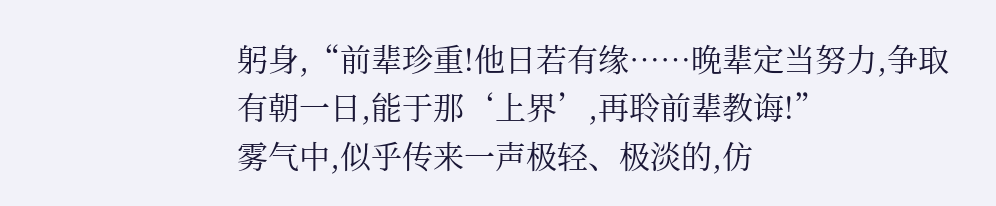躬身,“前辈珍重!他日若有缘……晚辈定当努力,争取有朝一日,能于那‘上界’,再聆前辈教诲!”
雾气中,似乎传来一声极轻、极淡的,仿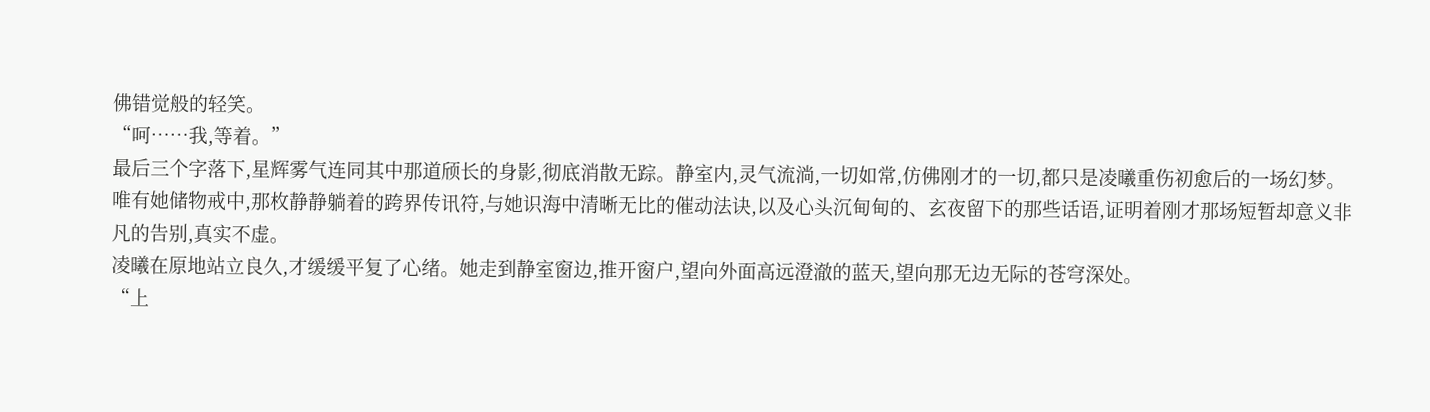佛错觉般的轻笑。
“呵……我,等着。”
最后三个字落下,星辉雾气连同其中那道颀长的身影,彻底消散无踪。静室内,灵气流淌,一切如常,仿佛刚才的一切,都只是凌曦重伤初愈后的一场幻梦。
唯有她储物戒中,那枚静静躺着的跨界传讯符,与她识海中清晰无比的催动法诀,以及心头沉甸甸的、玄夜留下的那些话语,证明着刚才那场短暂却意义非凡的告别,真实不虚。
凌曦在原地站立良久,才缓缓平复了心绪。她走到静室窗边,推开窗户,望向外面高远澄澈的蓝天,望向那无边无际的苍穹深处。
“上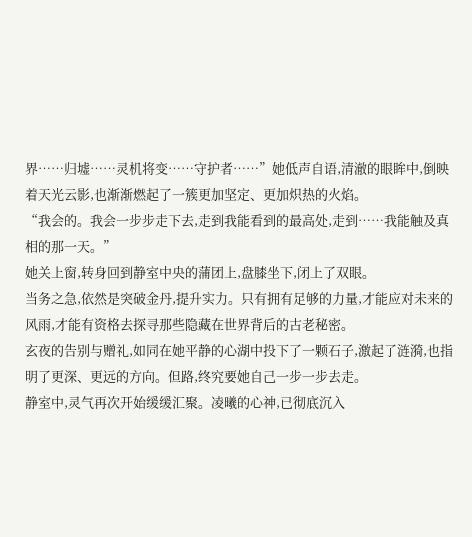界……归墟……灵机将变……守护者……”她低声自语,清澈的眼眸中,倒映着天光云影,也渐渐燃起了一簇更加坚定、更加炽热的火焰。
“我会的。我会一步步走下去,走到我能看到的最高处,走到……我能触及真相的那一天。”
她关上窗,转身回到静室中央的蒲团上,盘膝坐下,闭上了双眼。
当务之急,依然是突破金丹,提升实力。只有拥有足够的力量,才能应对未来的风雨,才能有资格去探寻那些隐藏在世界背后的古老秘密。
玄夜的告别与赠礼,如同在她平静的心湖中投下了一颗石子,激起了涟漪,也指明了更深、更远的方向。但路,终究要她自己一步一步去走。
静室中,灵气再次开始缓缓汇聚。凌曦的心神,已彻底沉入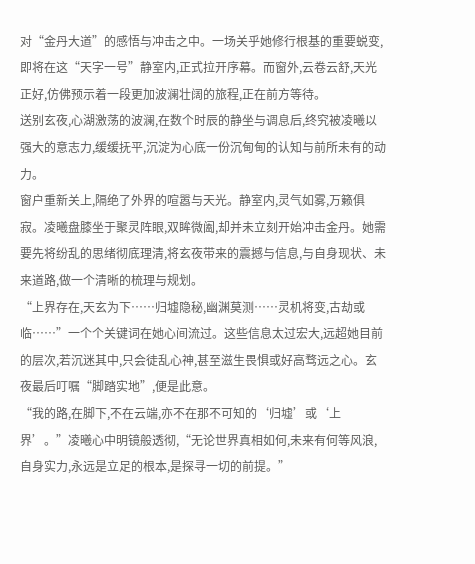对“金丹大道”的感悟与冲击之中。一场关乎她修行根基的重要蜕变,即将在这“天字一号”静室内,正式拉开序幕。而窗外,云卷云舒,天光正好,仿佛预示着一段更加波澜壮阔的旅程,正在前方等待。
送别玄夜,心湖激荡的波澜,在数个时辰的静坐与调息后,终究被凌曦以强大的意志力,缓缓抚平,沉淀为心底一份沉甸甸的认知与前所未有的动力。
窗户重新关上,隔绝了外界的喧嚣与天光。静室内,灵气如雾,万籁俱寂。凌曦盘膝坐于聚灵阵眼,双眸微阖,却并未立刻开始冲击金丹。她需要先将纷乱的思绪彻底理清,将玄夜带来的震撼与信息,与自身现状、未来道路,做一个清晰的梳理与规划。
“上界存在,天玄为下……归墟隐秘,幽渊莫测……灵机将变,古劫或临……”一个个关键词在她心间流过。这些信息太过宏大,远超她目前的层次,若沉迷其中,只会徒乱心神,甚至滋生畏惧或好高骛远之心。玄夜最后叮嘱“脚踏实地”,便是此意。
“我的路,在脚下,不在云端,亦不在那不可知的‘归墟’或‘上界’。”凌曦心中明镜般透彻,“无论世界真相如何,未来有何等风浪,自身实力,永远是立足的根本,是探寻一切的前提。”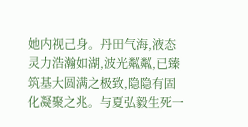她内视己身。丹田气海,液态灵力浩瀚如湖,波光粼粼,已臻筑基大圆满之极致,隐隐有固化凝聚之兆。与夏弘毅生死一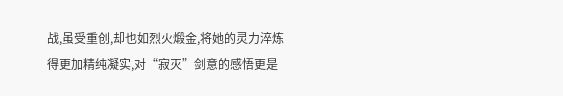战,虽受重创,却也如烈火煅金,将她的灵力淬炼得更加精纯凝实,对“寂灭”剑意的感悟更是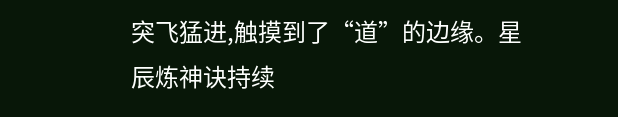突飞猛进,触摸到了“道”的边缘。星辰炼神诀持续